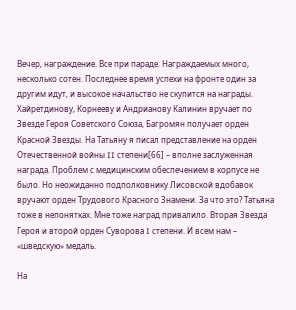Вечер, награждение. Все при параде. Награждаемых много, несколько сотен. Последнее время успехи на фронте один за другим идут, и высокое начальство не скупится на награды. Хайретдинову, Корнееву и Андрианову Калинин вручает по Звезде Героя Советского Союза, Багромян получает орден Красной Звезды. На Татьяну я писал представление на орден Отечественной войны II степени[66] – вполне заслуженная награда. Проблем с медицинским обеспечением в корпусе не было. Но неожиданно подполковнику Лисовской вдобавок вручают орден Трудового Красного Знамени. За что это? Татьяна тоже в непонятках. Мне тоже наград привалило. Вторая Звезда Героя и второй орден Суворова I степени. И всем нам – «шведскую» медаль.

На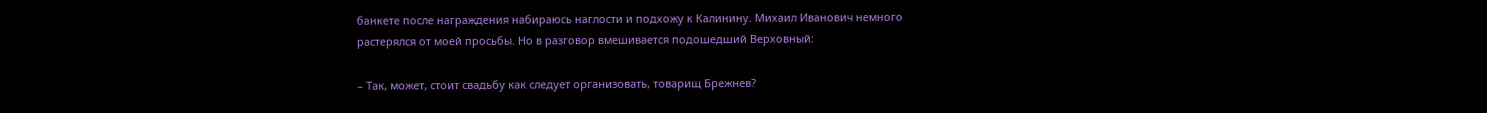банкете после награждения набираюсь наглости и подхожу к Калинину. Михаил Иванович немного растерялся от моей просьбы. Но в разговор вмешивается подошедший Верховный:

– Так, может, стоит свадьбу как следует организовать, товарищ Брежнев?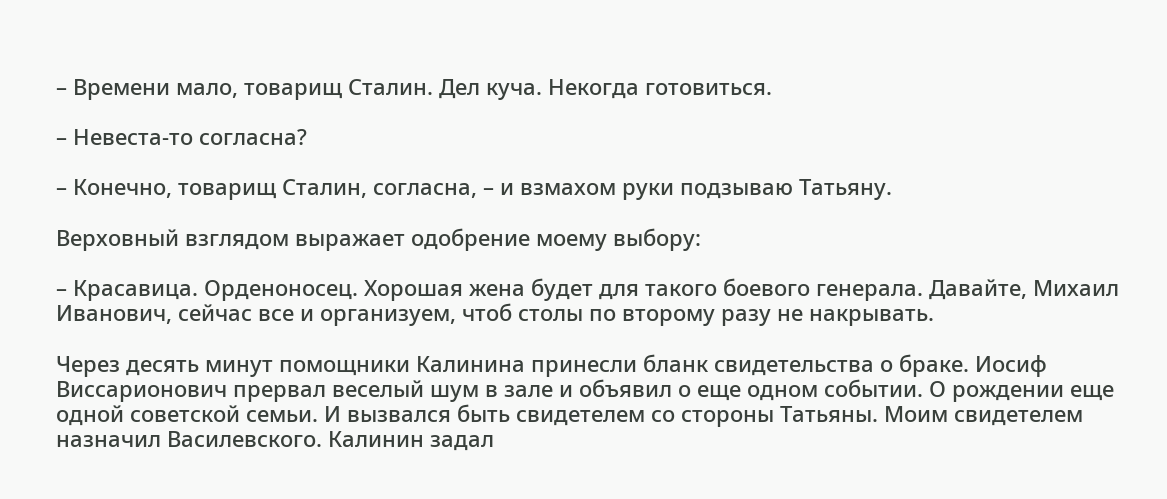– Времени мало, товарищ Сталин. Дел куча. Некогда готовиться.

– Невеста-то согласна?

– Конечно, товарищ Сталин, согласна, – и взмахом руки подзываю Татьяну.

Верховный взглядом выражает одобрение моему выбору:

– Красавица. Орденоносец. Хорошая жена будет для такого боевого генерала. Давайте, Михаил Иванович, сейчас все и организуем, чтоб столы по второму разу не накрывать.

Через десять минут помощники Калинина принесли бланк свидетельства о браке. Иосиф Виссарионович прервал веселый шум в зале и объявил о еще одном событии. О рождении еще одной советской семьи. И вызвался быть свидетелем со стороны Татьяны. Моим свидетелем назначил Василевского. Калинин задал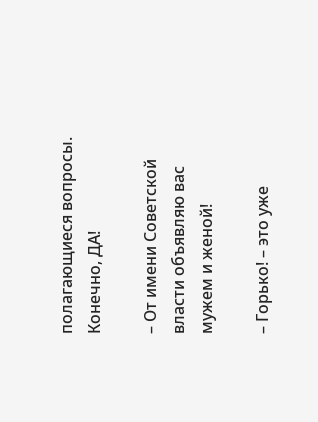полагающиеся вопросы. Конечно, ДА!

– От имени Советской власти объявляю вас мужем и женой!

– Горько! – это уже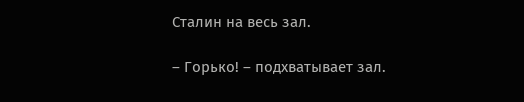Сталин на весь зал.

– Горько! – подхватывает зал.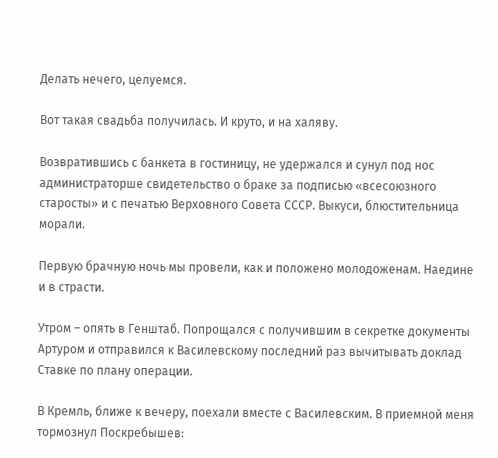Делать нечего, целуемся.

Вот такая свадьба получилась. И круто, и на халяву.

Возвратившись с банкета в гостиницу, не удержался и сунул под нос администраторше свидетельство о браке за подписью «всесоюзного старосты» и с печатью Верховного Совета СССР. Выкуси, блюстительница морали.

Первую брачную ночь мы провели, как и положено молодоженам. Наедине и в страсти.

Утром – опять в Генштаб. Попрощался с получившим в секретке документы Артуром и отправился к Василевскому последний раз вычитывать доклад Ставке по плану операции.

В Кремль, ближе к вечеру, поехали вместе с Василевским. В приемной меня тормознул Поскребышев: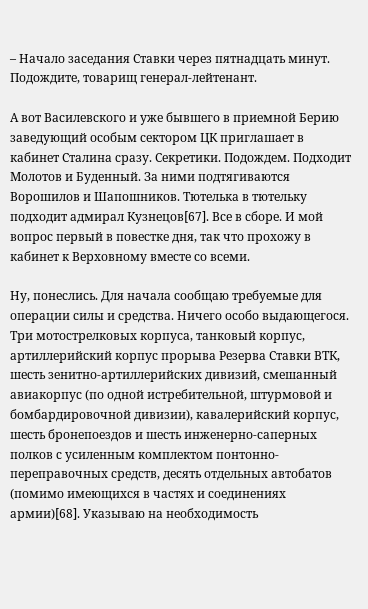– Начало заседания Ставки через пятнадцать минут. Подождите, товарищ генерал-лейтенант.

А вот Василевского и уже бывшего в приемной Берию заведующий особым сектором ЦК приглашает в кабинет Сталина сразу. Секретики. Подождем. Подходит Молотов и Буденный. За ними подтягиваются Ворошилов и Шапошников. Тютелька в тютельку подходит адмирал Кузнецов[67]. Все в сборе. И мой вопрос первый в повестке дня, так что прохожу в кабинет к Верховному вместе со всеми.

Ну, понеслись. Для начала сообщаю требуемые для операции силы и средства. Ничего особо выдающегося. Три мотострелковых корпуса, танковый корпус, артиллерийский корпус прорыва Резерва Ставки ВТК, шесть зенитно-артиллерийских дивизий, смешанный авиакорпус (по одной истребительной, штурмовой и бомбардировочной дивизии), кавалерийский корпус, шесть бронепоездов и шесть инженерно-саперных полков с усиленным комплектом понтонно-переправочных средств, десять отдельных автобатов (помимо имеющихся в частях и соединениях армии)[68]. Указываю на необходимость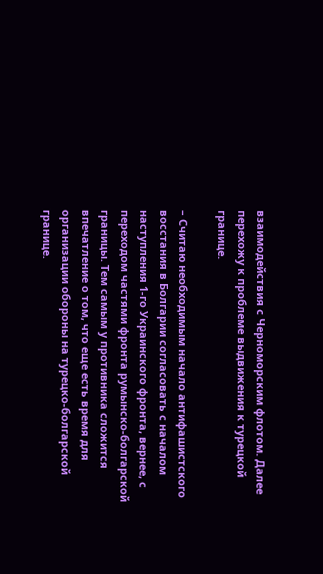взаимодействия с Черноморским флотом. Далее перехожу к проблеме выдвижения к турецкой границе.

– Считаю необходимым начало антифашистского восстания в Болгарии согласовать с началом наступления 1-го Украинского фронта, вернее, с переходом частями фронта румынско-болгарской границы. Тем самым у противника сложится впечатление о том, что еще есть время для организации обороны на турецко-болгарской границе.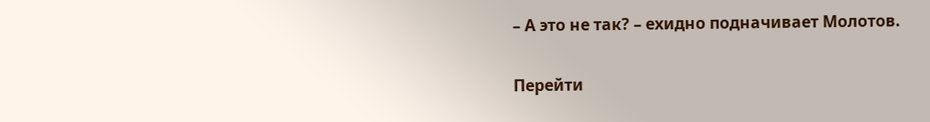– А это не так? – ехидно подначивает Молотов.

Перейти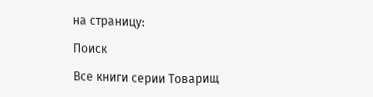на страницу:

Поиск

Все книги серии Товарищ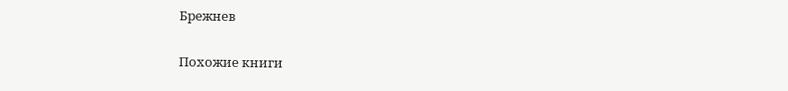Брежнев

Похожие книги